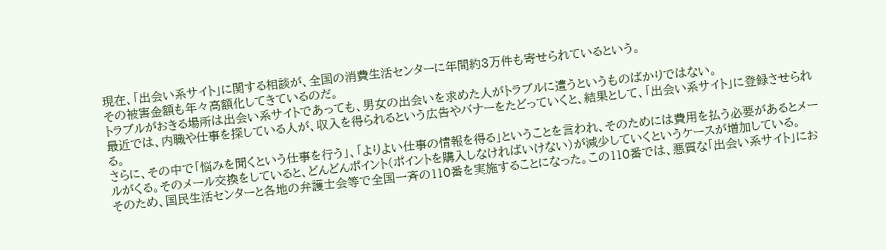現在、「出会い系サイト」に関する相談が、全国の消費生活センターに年間約3万件も寄せられているという。
その被害金額も年々高額化してきているのだ。
トラブルがおきる場所は出会い系サイトであっても、男女の出会いを求めた人がトラブルに遭うというものばかりではない。
最近では、内職や仕事を探している人が、収入を得られるという広告やバナーをたどっていくと、結果として、「出会い系サイト」に登録させられる。
さらに、その中で「悩みを聞くという仕事を行う」、「よりよい仕事の情報を得る」ということを言われ、そのためには費用を払う必要があるとメールがくる。そのメール交換をしていると、どんどんポイント(ポイントを購入しなければいけない)が減少していくというケースが増加している。
そのため、国民生活センターと各地の弁護士会等で全国一斉の110番を実施することになった。この110番では、悪質な「出会い系サイト」にお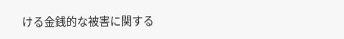ける金銭的な被害に関する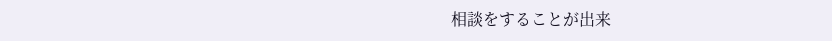相談をすることが出来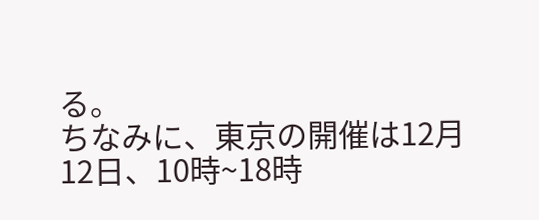る。
ちなみに、東京の開催は12月12日、10時~18時